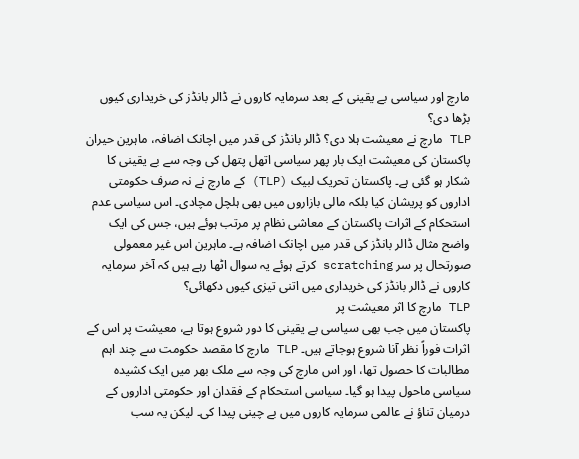مارچ اور سیاسی بے یقینی کے بعد سرمایہ کاروں نے ڈالر بانڈز کی خریداری کیوں بڑھا دی؟
TLP مارچ نے معیشت ہلا دی؟ ڈالر بانڈز کی قدر میں اچانک اضافہ، ماہرین حیران
پاکستان کی معیشت ایک بار پھر سیاسی اتھل پتھل کی وجہ سے بے یقینی کا شکار ہو گئی ہے۔ پاکستان تحریک لبیک (TLP) کے مارچ نے نہ صرف حکومتی اداروں کو پریشان کیا بلکہ مالی بازاروں میں بھی ہلچل مچادی۔ اس سیاسی عدم استحکام کے اثرات پاکستان کے معاشی نظام پر مرتب ہوئے ہیں، جس کی ایک واضح مثال ڈالر بانڈز کی قدر میں اچانک اضافہ ہے۔ ماہرین اس غیر معمولی صورتحال پر سر scratching کرتے ہوئے یہ سوال اٹھا رہے ہیں کہ آخر سرمایہ کاروں نے ڈالر بانڈز کی خریداری میں اتنی تیزی کیوں دکھائی؟
TLP مارچ کا اثر معیشت پر
پاکستان میں جب بھی سیاسی بے یقینی کا دور شروع ہوتا ہے، معیشت پر اس کے اثرات فوراً نظر آنا شروع ہوجاتے ہیں۔ TLP مارچ کا مقصد حکومت سے چند اہم مطالبات کا حصول تھا، اور اس مارچ کی وجہ سے ملک بھر میں ایک کشیدہ سیاسی ماحول پیدا ہو گیا۔ سیاسی استحکام کے فقدان اور حکومتی اداروں کے درمیان تناؤ نے عالمی سرمایہ کاروں میں بے چینی پیدا کی۔ لیکن یہ سب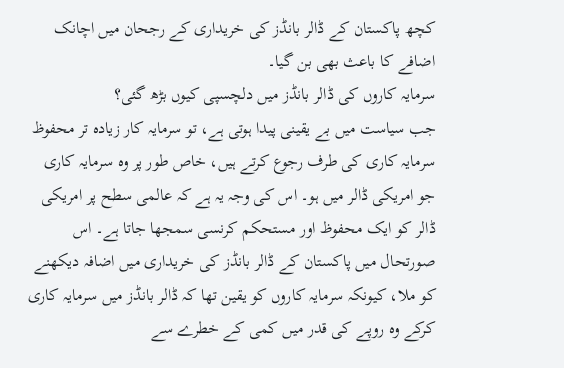کچھ پاکستان کے ڈالر بانڈز کی خریداری کے رجحان میں اچانک اضافے کا باعث بھی بن گیا۔
سرمایہ کاروں کی ڈالر بانڈز میں دلچسپی کیوں بڑھ گئی؟
جب سیاست میں بے یقینی پیدا ہوتی ہے، تو سرمایہ کار زیادہ تر محفوظ سرمایہ کاری کی طرف رجوع کرتے ہیں، خاص طور پر وہ سرمایہ کاری جو امریکی ڈالر میں ہو۔ اس کی وجہ یہ ہے کہ عالمی سطح پر امریکی ڈالر کو ایک محفوظ اور مستحکم کرنسی سمجھا جاتا ہے۔ اس صورتحال میں پاکستان کے ڈالر بانڈز کی خریداری میں اضافہ دیکھنے کو ملا، کیونکہ سرمایہ کاروں کو یقین تھا کہ ڈالر بانڈز میں سرمایہ کاری کرکے وہ روپے کی قدر میں کمی کے خطرے سے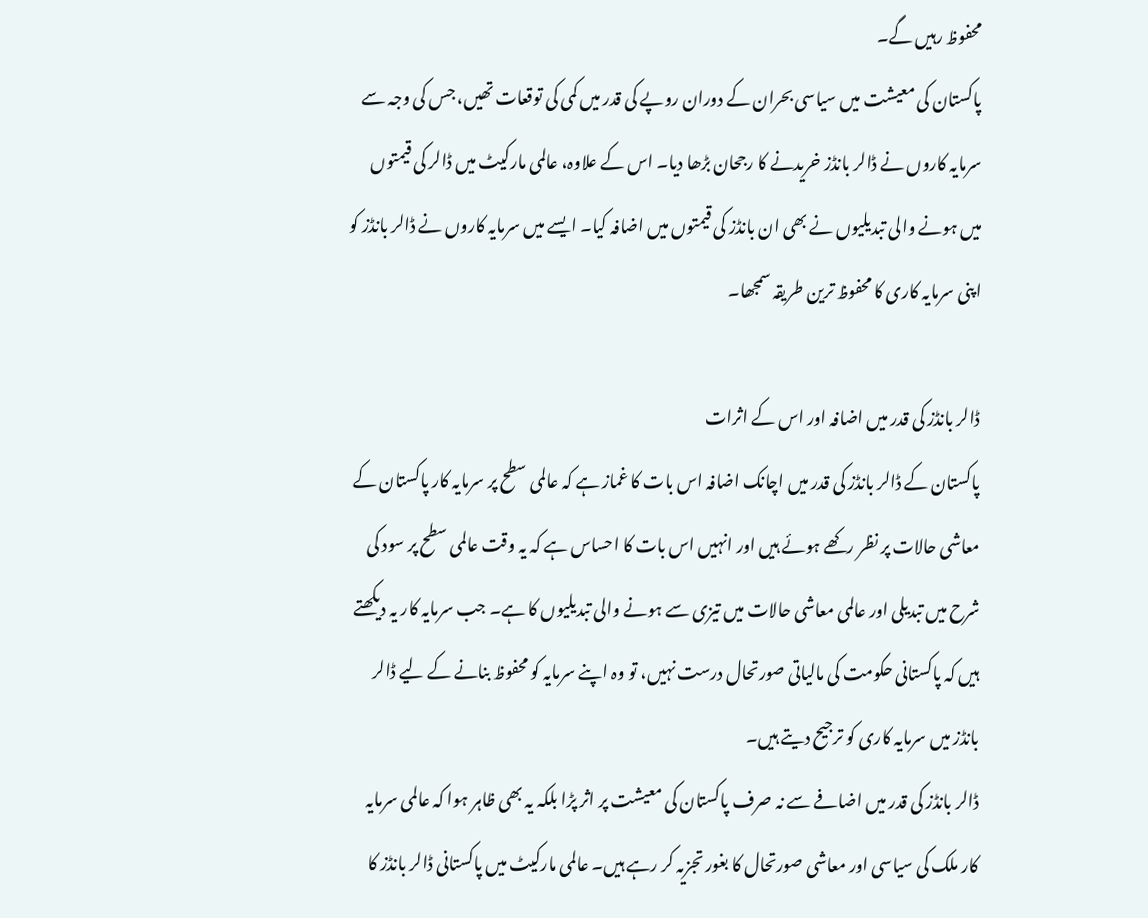محفوظ رہیں گے۔
پاکستان کی معیشت میں سیاسی بحران کے دوران روپے کی قدر میں کمی کی توقعات تھیں، جس کی وجہ سے سرمایہ کاروں نے ڈالر بانڈز خریدنے کا رجحان بڑھا دیا۔ اس کے علاوہ، عالمی مارکیٹ میں ڈالر کی قیمتوں میں ہونے والی تبدیلیوں نے بھی ان بانڈز کی قیمتوں میں اضافہ کیا۔ ایسے میں سرمایہ کاروں نے ڈالر بانڈز کو اپنی سرمایہ کاری کا محفوظ ترین طریقہ سمجھا۔

ڈالر بانڈز کی قدر میں اضافہ اور اس کے اثرات
پاکستان کے ڈالر بانڈز کی قدر میں اچانک اضافہ اس بات کا غماز ہے کہ عالمی سطح پر سرمایہ کار پاکستان کے معاشی حالات پر نظر رکھے ہوئے ہیں اور انہیں اس بات کا احساس ہے کہ یہ وقت عالمی سطح پر سود کی شرح میں تبدیلی اور عالمی معاشی حالات میں تیزی سے ہونے والی تبدیلیوں کا ہے۔ جب سرمایہ کار یہ دیکھتے ہیں کہ پاکستانی حکومت کی مالیاتی صورتحال درست نہیں، تو وہ اپنے سرمایہ کو محفوظ بنانے کے لیے ڈالر بانڈز میں سرمایہ کاری کو ترجیح دیتے ہیں۔
ڈالر بانڈز کی قدر میں اضافے سے نہ صرف پاکستان کی معیشت پر اثر پڑا بلکہ یہ بھی ظاہر ہوا کہ عالمی سرمایہ کار ملک کی سیاسی اور معاشی صورتحال کا بغور تجزیہ کر رہے ہیں۔ عالمی مارکیٹ میں پاکستانی ڈالر بانڈز کا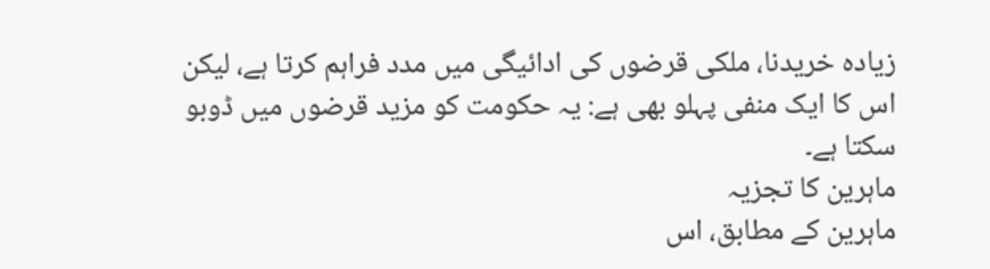زیادہ خریدنا، ملکی قرضوں کی ادائیگی میں مدد فراہم کرتا ہے، لیکن اس کا ایک منفی پہلو بھی ہے: یہ حکومت کو مزید قرضوں میں ڈوبو سکتا ہے۔
ماہرین کا تجزیہ
ماہرین کے مطابق، اس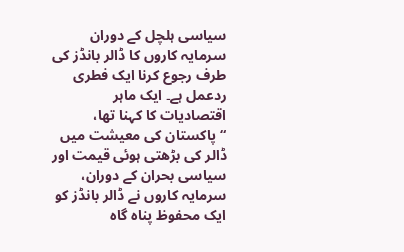سیاسی ہلچل کے دوران سرمایہ کاروں کا ڈالر بانڈز کی طرف رجوع کرنا ایک فطری ردعمل ہے۔ ایک ماہر اقتصادیات کا کہنا تھا، “پاکستان کی معیشت میں ڈالر کی بڑھتی ہوئی قیمت اور سیاسی بحران کے دوران، سرمایہ کاروں نے ڈالر بانڈز کو ایک محفوظ پناہ گاہ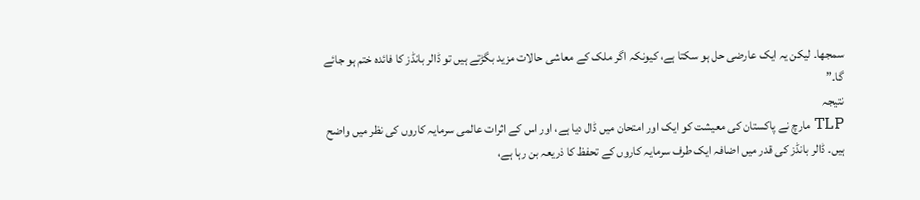سمجھا۔ لیکن یہ ایک عارضی حل ہو سکتا ہے، کیونکہ اگر ملک کے معاشی حالات مزید بگڑتے ہیں تو ڈالر بانڈز کا فائدہ ختم ہو جائے گا۔”
نتیجہ
TLP مارچ نے پاکستان کی معیشت کو ایک اور امتحان میں ڈال دیا ہے، اور اس کے اثرات عالمی سرمایہ کاروں کی نظر میں واضح ہیں۔ ڈالر بانڈز کی قدر میں اضافہ ایک طرف سرمایہ کاروں کے تحفظ کا ذریعہ بن رہا ہے،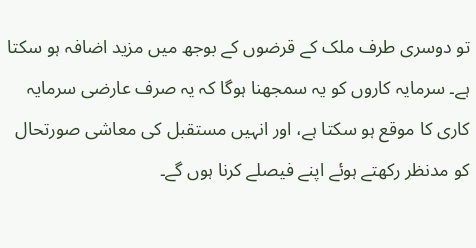تو دوسری طرف ملک کے قرضوں کے بوجھ میں مزید اضافہ ہو سکتا ہے۔ سرمایہ کاروں کو یہ سمجھنا ہوگا کہ یہ صرف عارضی سرمایہ کاری کا موقع ہو سکتا ہے، اور انہیں مستقبل کی معاشی صورتحال کو مدنظر رکھتے ہوئے اپنے فیصلے کرنا ہوں گے۔